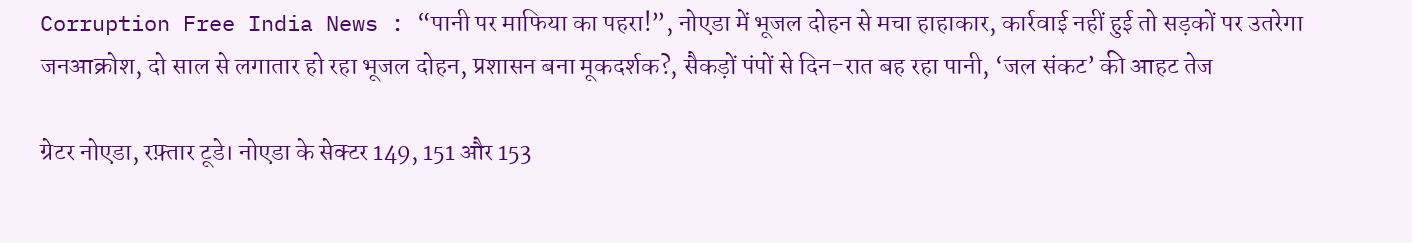Corruption Free India News : “पानी पर माफिया का पहरा!”, नोएडा में भूजल दोहन से मचा हाहाकार, कार्रवाई नहीं हुई तो सड़कों पर उतरेगा जनआक्रोश, दो साल से लगातार हो रहा भूजल दोहन, प्रशासन बना मूकदर्शक?, सैकड़ों पंपों से दिन-रात बह रहा पानी, ‘जल संकट’ की आहट तेज

ग्रेटर नोएडा, रफ़्तार टूडे। नोएडा के सेक्टर 149, 151 और 153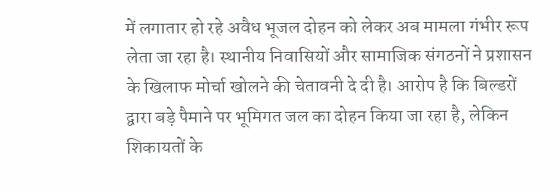में लगातार हो रहे अवैध भूजल दोहन को लेकर अब मामला गंभीर रूप लेता जा रहा है। स्थानीय निवासियों और सामाजिक संगठनों ने प्रशासन के खिलाफ मोर्चा खोलने की चेतावनी दे दी है। आरोप है कि बिल्डरों द्वारा बड़े पैमाने पर भूमिगत जल का दोहन किया जा रहा है, लेकिन शिकायतों के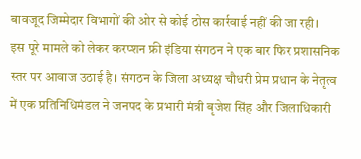बावजूद जिम्मेदार विभागों की ओर से कोई ठोस कार्रवाई नहीं की जा रही।
इस पूरे मामले को लेकर करप्शन फ्री इंडिया संगठन ने एक बार फिर प्रशासनिक स्तर पर आवाज उठाई है। संगठन के जिला अध्यक्ष चौधरी प्रेम प्रधान के नेतृत्व में एक प्रतिनिधिमंडल ने जनपद के प्रभारी मंत्री बृजेश सिंह और जिलाधिकारी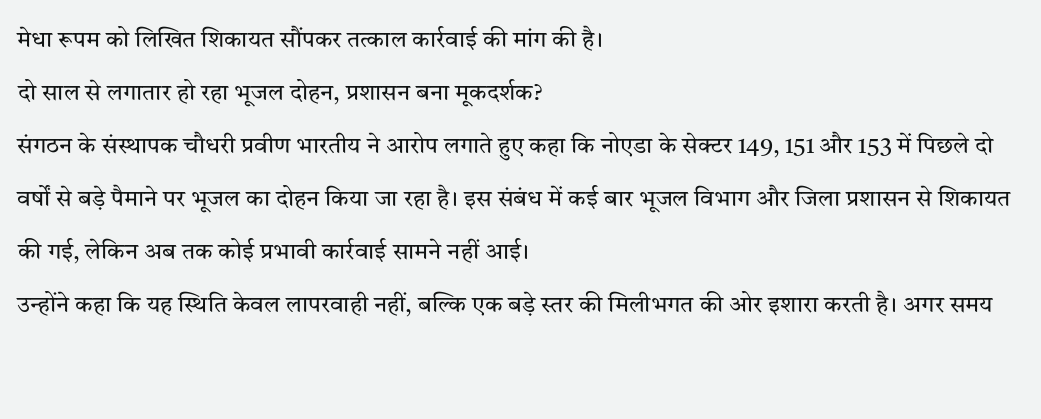मेधा रूपम को लिखित शिकायत सौंपकर तत्काल कार्रवाई की मांग की है।
दो साल से लगातार हो रहा भूजल दोहन, प्रशासन बना मूकदर्शक?
संगठन के संस्थापक चौधरी प्रवीण भारतीय ने आरोप लगाते हुए कहा कि नोएडा के सेक्टर 149, 151 और 153 में पिछले दो वर्षों से बड़े पैमाने पर भूजल का दोहन किया जा रहा है। इस संबंध में कई बार भूजल विभाग और जिला प्रशासन से शिकायत की गई, लेकिन अब तक कोई प्रभावी कार्रवाई सामने नहीं आई।
उन्होंने कहा कि यह स्थिति केवल लापरवाही नहीं, बल्कि एक बड़े स्तर की मिलीभगत की ओर इशारा करती है। अगर समय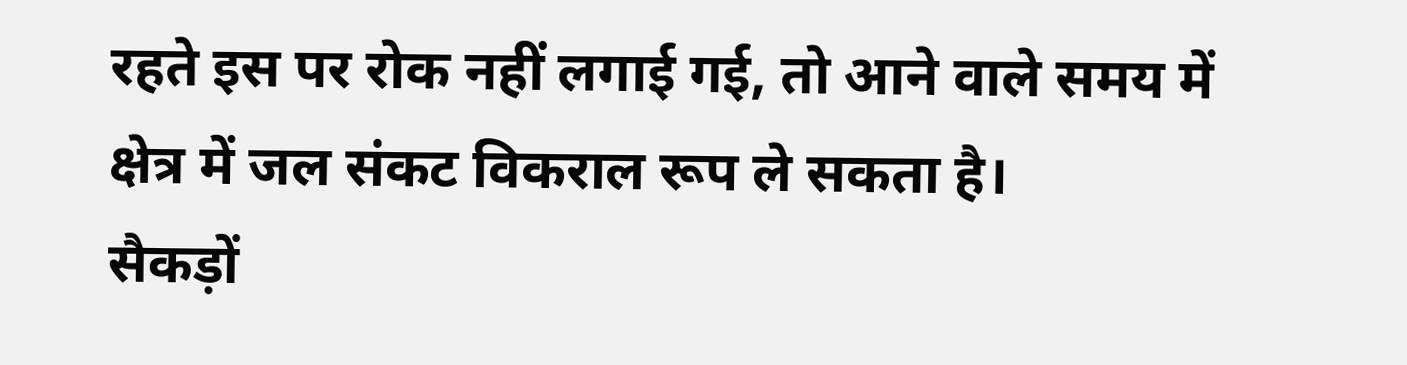रहते इस पर रोक नहीं लगाई गई, तो आने वाले समय में क्षेत्र में जल संकट विकराल रूप ले सकता है।
सैकड़ों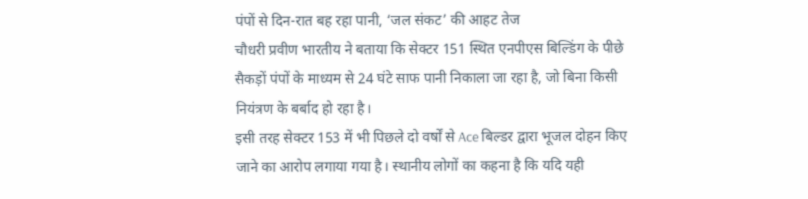पंपों से दिन-रात बह रहा पानी, ‘जल संकट’ की आहट तेज
चौधरी प्रवीण भारतीय ने बताया कि सेक्टर 151 स्थित एनपीएस बिल्डिंग के पीछे सैकड़ों पंपों के माध्यम से 24 घंटे साफ पानी निकाला जा रहा है, जो बिना किसी नियंत्रण के बर्बाद हो रहा है।
इसी तरह सेक्टर 153 में भी पिछले दो वर्षों से Ace बिल्डर द्वारा भूजल दोहन किए जाने का आरोप लगाया गया है। स्थानीय लोगों का कहना है कि यदि यही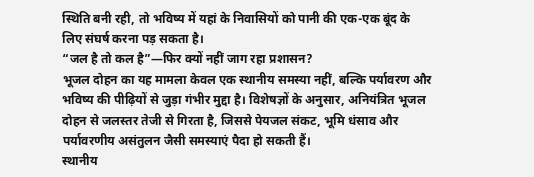स्थिति बनी रही, तो भविष्य में यहां के निवासियों को पानी की एक-एक बूंद के लिए संघर्ष करना पड़ सकता है।
“जल है तो कल है”—फिर क्यों नहीं जाग रहा प्रशासन?
भूजल दोहन का यह मामला केवल एक स्थानीय समस्या नहीं, बल्कि पर्यावरण और भविष्य की पीढ़ियों से जुड़ा गंभीर मुद्दा है। विशेषज्ञों के अनुसार, अनियंत्रित भूजल दोहन से जलस्तर तेजी से गिरता है, जिससे पेयजल संकट, भूमि धंसाव और पर्यावरणीय असंतुलन जैसी समस्याएं पैदा हो सकती हैं।
स्थानीय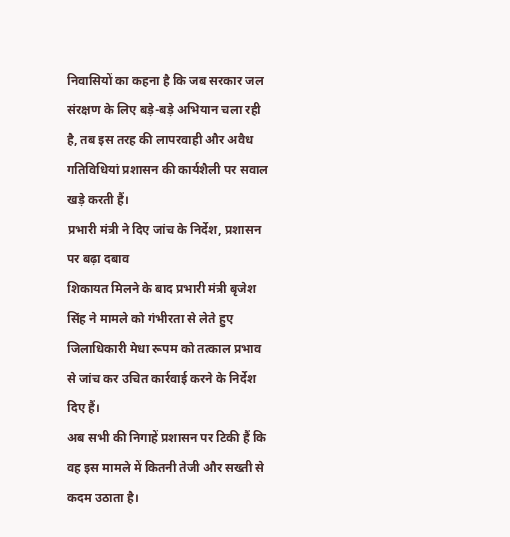निवासियों का कहना है कि जब सरकार जल संरक्षण के लिए बड़े-बड़े अभियान चला रही है, तब इस तरह की लापरवाही और अवैध गतिविधियां प्रशासन की कार्यशैली पर सवाल खड़े करती हैं।
प्रभारी मंत्री ने दिए जांच के निर्देश, प्रशासन पर बढ़ा दबाव
शिकायत मिलने के बाद प्रभारी मंत्री बृजेश सिंह ने मामले को गंभीरता से लेते हुए जिलाधिकारी मेधा रूपम को तत्काल प्रभाव से जांच कर उचित कार्रवाई करने के निर्देश दिए हैं।
अब सभी की निगाहें प्रशासन पर टिकी हैं कि वह इस मामले में कितनी तेजी और सख्ती से कदम उठाता है।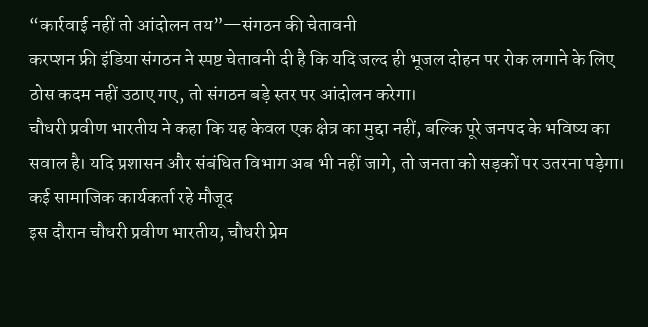“कार्रवाई नहीं तो आंदोलन तय”—संगठन की चेतावनी
करप्शन फ्री इंडिया संगठन ने स्पष्ट चेतावनी दी है कि यदि जल्द ही भूजल दोहन पर रोक लगाने के लिए ठोस कदम नहीं उठाए गए, तो संगठन बड़े स्तर पर आंदोलन करेगा।
चौधरी प्रवीण भारतीय ने कहा कि यह केवल एक क्षेत्र का मुद्दा नहीं, बल्कि पूरे जनपद के भविष्य का सवाल है। यदि प्रशासन और संबंधित विभाग अब भी नहीं जागे, तो जनता को सड़कों पर उतरना पड़ेगा।
कई सामाजिक कार्यकर्ता रहे मौजूद
इस दौरान चौधरी प्रवीण भारतीय, चौधरी प्रेम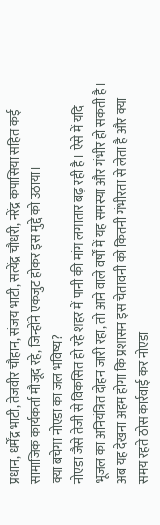प्रधान, धर्मेंद्र भाटी, तेजवीर चौहान, संजय भाटी, सत्येंद्र चौधरी, नरेंद्र कपासिया सहित कई सामाजिक कार्यकर्ता मौजूद रहे, जिन्होंने एकजुट होकर इस मुद्दे को उठाया।
क्या बचेगा नोएडा का जल भविष्य?
नोएडा जैसे तेजी से विकसित हो रहे शहर में पानी की मांग लगातार बढ़ रही है। ऐसे में यदि भूजल का अनियंत्रित दोहन जारी रहा, तो आने वाले वर्षों में यह समस्या और गंभीर हो सकती है।
अब यह देखना अहम होगा कि प्रशासन इस चेतावनी को कितनी गंभीरता से लेता है और क्या समय रहते ठोस कार्रवाई कर नोएडा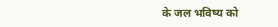के जल भविष्य को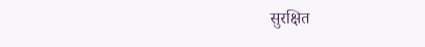सुरक्षित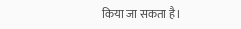किया जा सकता है।